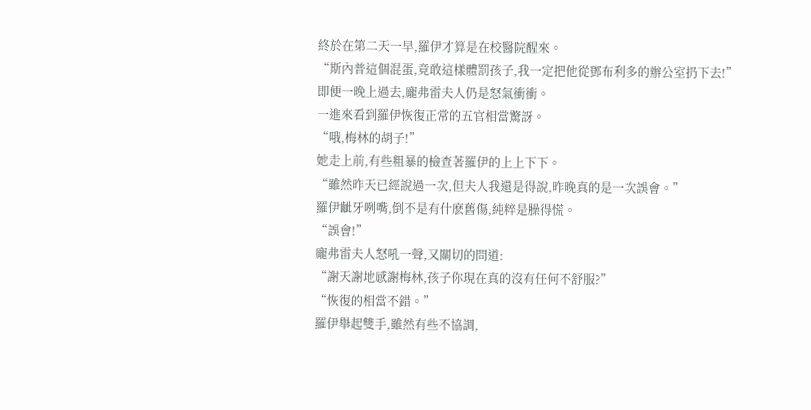終於在第二天一早,羅伊才算是在校醫院醒來。
“斯內普這個混蛋,竟敢這樣體罰孩子,我一定把他從鄧布利多的辦公室扔下去!”
即便一晚上過去,龐弗雷夫人仍是怒氣衝衝。
一進來看到羅伊恢復正常的五官相當驚訝。
“哦,梅林的胡子!”
她走上前,有些粗暴的檢查著羅伊的上上下下。
“雖然昨天已經說過一次,但夫人我還是得說,昨晚真的是一次誤會。”
羅伊齜牙咧嘴,倒不是有什麽舊傷,純粹是臊得慌。
“誤會!”
龐弗雷夫人怒吼一聲,又關切的問道:
“謝天謝地感謝梅林,孩子你現在真的沒有任何不舒服?”
“恢復的相當不錯。”
羅伊舉起雙手,雖然有些不協調,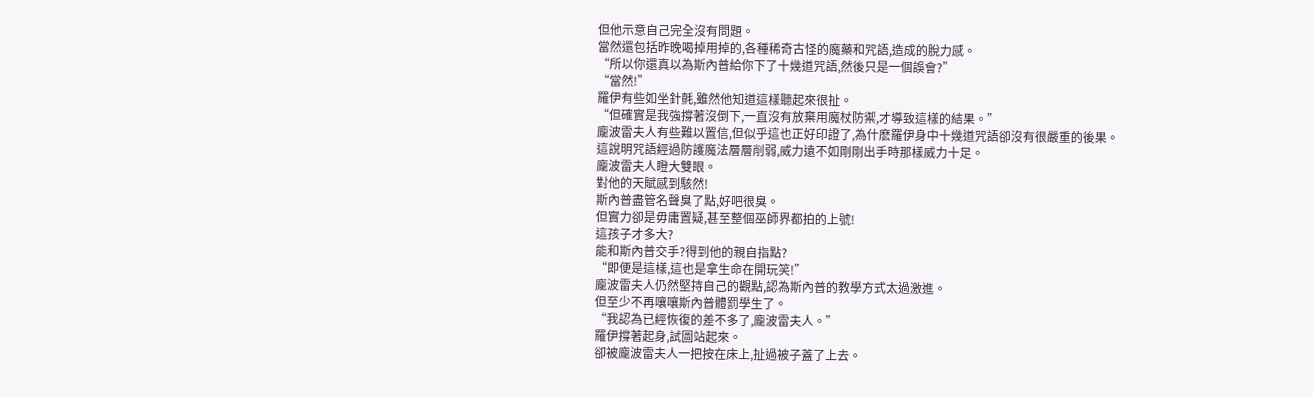但他示意自己完全沒有問題。
當然還包括昨晚喝掉用掉的,各種稀奇古怪的魔藥和咒語,造成的脫力感。
“所以你還真以為斯內普給你下了十幾道咒語,然後只是一個誤會?”
“當然!”
羅伊有些如坐針氈,雖然他知道這樣聽起來很扯。
“但確實是我強撐著沒倒下,一直沒有放棄用魔杖防禦,才導致這樣的結果。”
龐波雷夫人有些難以置信,但似乎這也正好印證了,為什麽羅伊身中十幾道咒語卻沒有很嚴重的後果。
這說明咒語經過防護魔法層層削弱,威力遠不如剛剛出手時那樣威力十足。
龐波雷夫人瞪大雙眼。
對他的天賦感到駭然!
斯內普盡管名聲臭了點,好吧很臭。
但實力卻是毋庸置疑,甚至整個巫師界都拍的上號!
這孩子才多大?
能和斯內普交手?得到他的親自指點?
“即便是這樣,這也是拿生命在開玩笑!”
龐波雷夫人仍然堅持自己的觀點,認為斯內普的教學方式太過激進。
但至少不再嚷嚷斯內普體罰學生了。
“我認為已經恢復的差不多了,龐波雷夫人。”
羅伊撐著起身,試圖站起來。
卻被龐波雷夫人一把按在床上,扯過被子蓋了上去。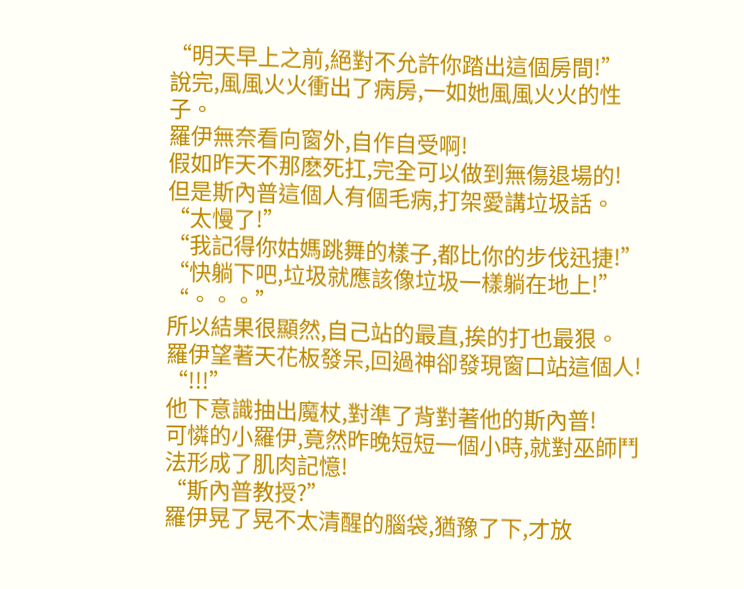“明天早上之前,絕對不允許你踏出這個房間!”
說完,風風火火衝出了病房,一如她風風火火的性子。
羅伊無奈看向窗外,自作自受啊!
假如昨天不那麽死扛,完全可以做到無傷退場的!
但是斯內普這個人有個毛病,打架愛講垃圾話。
“太慢了!”
“我記得你姑媽跳舞的樣子,都比你的步伐迅捷!”
“快躺下吧,垃圾就應該像垃圾一樣躺在地上!”
“。。。”
所以結果很顯然,自己站的最直,挨的打也最狠。
羅伊望著天花板發呆,回過神卻發現窗口站這個人!
“!!!”
他下意識抽出魔杖,對準了背對著他的斯內普!
可憐的小羅伊,竟然昨晚短短一個小時,就對巫師鬥法形成了肌肉記憶!
“斯內普教授?”
羅伊晃了晃不太清醒的腦袋,猶豫了下,才放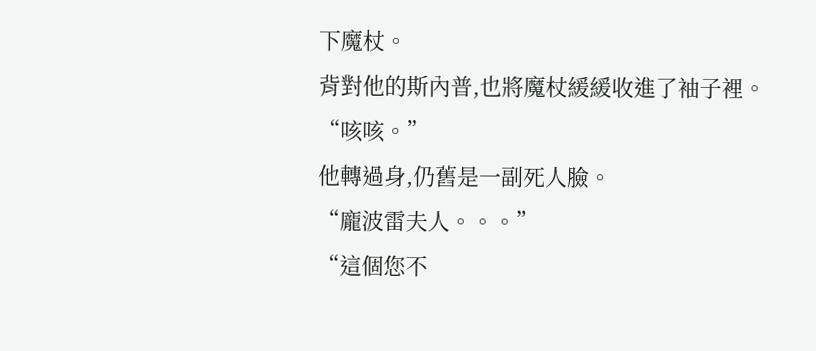下魔杖。
背對他的斯內普,也將魔杖緩緩收進了袖子裡。
“咳咳。”
他轉過身,仍舊是一副死人臉。
“龐波雷夫人。。。”
“這個您不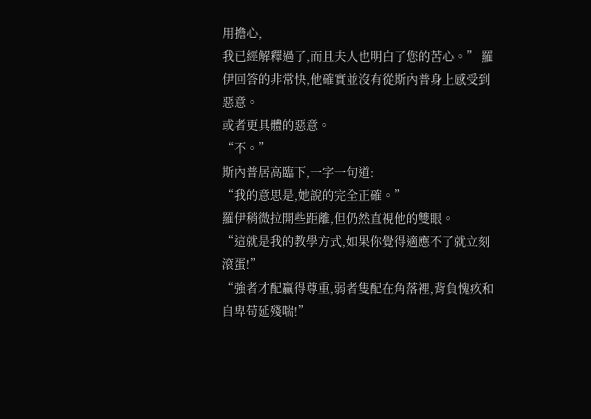用擔心,
我已經解釋過了,而且夫人也明白了您的苦心。” 羅伊回答的非常快,他確實並沒有從斯內普身上感受到惡意。
或者更具體的惡意。
“不。”
斯內普居高臨下,一字一句道:
“我的意思是,她說的完全正確。”
羅伊稍微拉開些距離,但仍然直視他的雙眼。
“這就是我的教學方式,如果你覺得適應不了就立刻滾蛋!”
“強者才配贏得尊重,弱者隻配在角落裡,背負愧疚和自卑苟延殘喘!”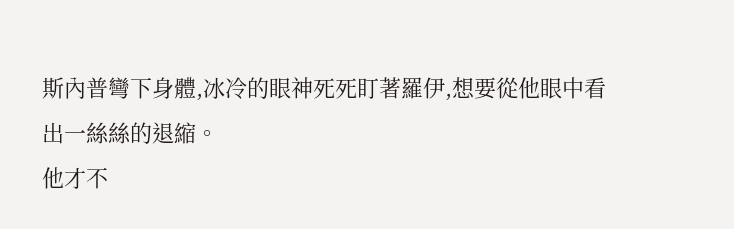斯內普彎下身體,冰冷的眼神死死盯著羅伊,想要從他眼中看出一絲絲的退縮。
他才不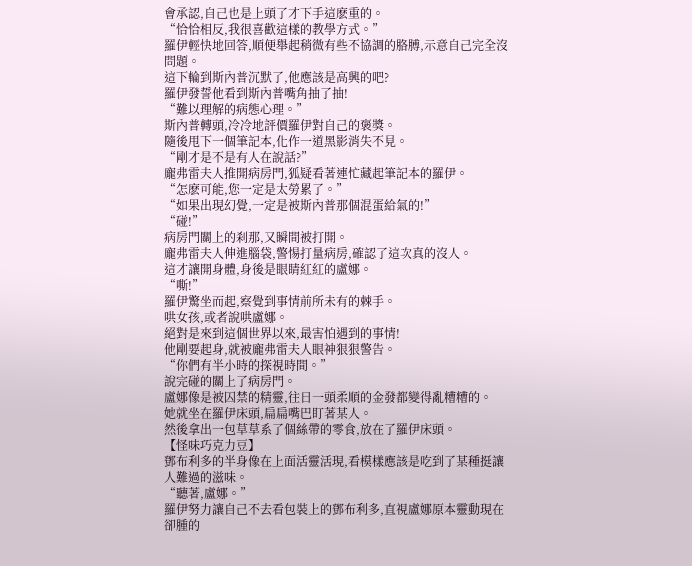會承認,自己也是上頭了才下手這麽重的。
“恰恰相反,我很喜歡這樣的教學方式。”
羅伊輕快地回答,順便舉起稍微有些不協調的胳膊,示意自己完全沒問題。
這下輪到斯內普沉默了,他應該是高興的吧?
羅伊發誓他看到斯內普嘴角抽了抽!
“難以理解的病態心理。”
斯內普轉頭,冷冷地評價羅伊對自己的褒獎。
隨後甩下一個筆記本,化作一道黑影消失不見。
“剛才是不是有人在說話?”
龐弗雷夫人推開病房門,狐疑看著連忙藏起筆記本的羅伊。
“怎麽可能,您一定是太勞累了。”
“如果出現幻覺,一定是被斯內普那個混蛋給氣的!”
“碰!”
病房門關上的刹那,又瞬間被打開。
龐弗雷夫人伸進腦袋,警惕打量病房,確認了這次真的沒人。
這才讓開身體,身後是眼睛紅紅的盧娜。
“嘶!”
羅伊驚坐而起,察覺到事情前所未有的棘手。
哄女孩,或者說哄盧娜。
絕對是來到這個世界以來,最害怕遇到的事情!
他剛要起身,就被龐弗雷夫人眼神狠狠警告。
“你們有半小時的探視時間。”
說完碰的關上了病房門。
盧娜像是被囚禁的精靈,往日一頭柔順的金發都變得亂糟糟的。
她就坐在羅伊床頭,扁扁嘴巴盯著某人。
然後拿出一包草草系了個絲帶的零食,放在了羅伊床頭。
【怪味巧克力豆】
鄧布利多的半身像在上面活靈活現,看模樣應該是吃到了某種挺讓人難過的滋味。
“聽著,盧娜。”
羅伊努力讓自己不去看包裝上的鄧布利多,直視盧娜原本靈動現在卻腫的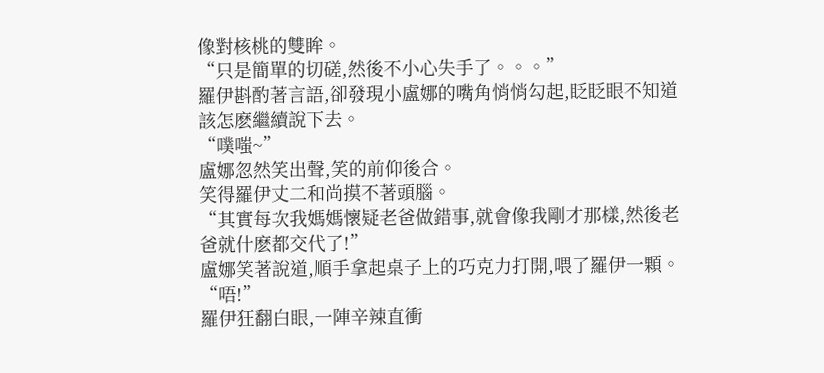像對核桃的雙眸。
“只是簡單的切磋,然後不小心失手了。。。”
羅伊斟酌著言語,卻發現小盧娜的嘴角悄悄勾起,眨眨眼不知道該怎麽繼續說下去。
“噗嗤~”
盧娜忽然笑出聲,笑的前仰後合。
笑得羅伊丈二和尚摸不著頭腦。
“其實每次我媽媽懷疑老爸做錯事,就會像我剛才那樣,然後老爸就什麽都交代了!”
盧娜笑著說道,順手拿起桌子上的巧克力打開,喂了羅伊一顆。
“唔!”
羅伊狂翻白眼,一陣辛辣直衝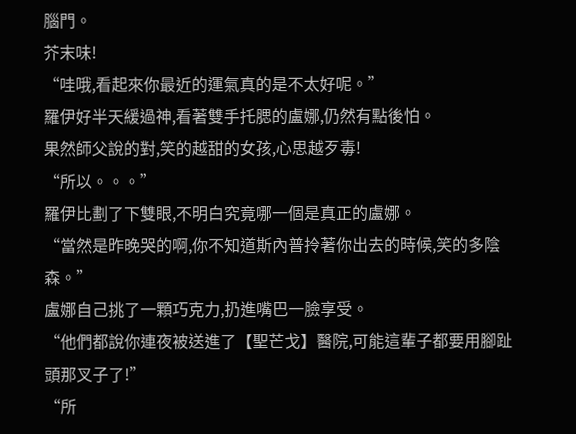腦門。
芥末味!
“哇哦,看起來你最近的運氣真的是不太好呢。”
羅伊好半天緩過神,看著雙手托腮的盧娜,仍然有點後怕。
果然師父說的對,笑的越甜的女孩,心思越歹毒!
“所以。。。”
羅伊比劃了下雙眼,不明白究竟哪一個是真正的盧娜。
“當然是昨晚哭的啊,你不知道斯內普拎著你出去的時候,笑的多陰森。”
盧娜自己挑了一顆巧克力,扔進嘴巴一臉享受。
“他們都說你連夜被送進了【聖芒戈】醫院,可能這輩子都要用腳趾頭那叉子了!”
“所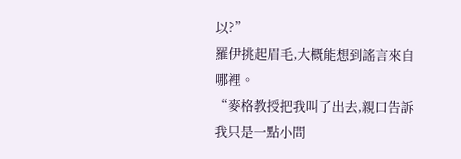以?”
羅伊挑起眉毛,大概能想到謠言來自哪裡。
“麥格教授把我叫了出去,親口告訴我只是一點小問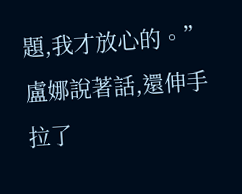題,我才放心的。”
盧娜說著話,還伸手拉了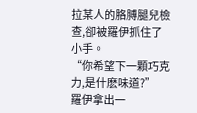拉某人的胳膊腿兒檢查,卻被羅伊抓住了小手。
“你希望下一顆巧克力,是什麽味道?”
羅伊拿出一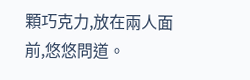顆巧克力,放在兩人面前,悠悠問道。